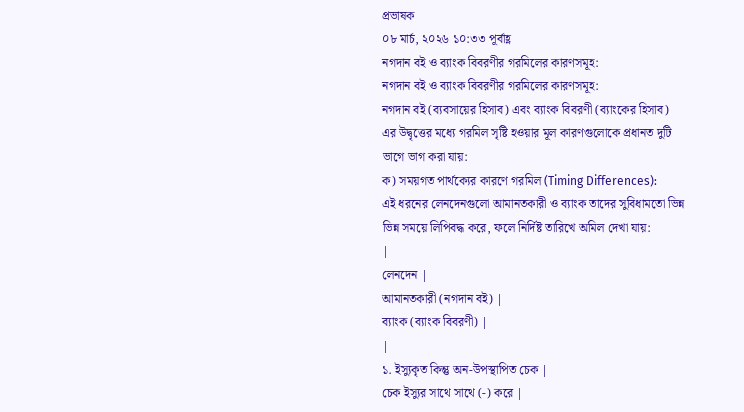প্রভাষক
০৮ মার্চ, ২০২৬ ১০:৩৩ পূর্বাহ্ণ
নগদান বই ও ব্যাংক বিবরণীর গরমিলের কারণসমূহ:
নগদান বই ও ব্যাংক বিবরণীর গরমিলের কারণসমূহ:
নগদান বই (ব্যবসায়ের হিসাব) এবং ব্যাংক বিবরণী (ব্যাংকের হিসাব) এর উদ্বৃত্তের মধ্যে গরমিল সৃষ্টি হওয়ার মূল কারণগুলোকে প্রধানত দুটি ভাগে ভাগ করা যায়:
ক) সময়গত পার্থক্যের কারণে গরমিল (Timing Differences):
এই ধরনের লেনদেনগুলো আমানতকারী ও ব্যাংক তাদের সুবিধামতো ভিন্ন ভিন্ন সময়ে লিপিবদ্ধ করে, ফলে নির্দিষ্ট তারিখে অমিল দেখা যায়:
|
লেনদেন |
আমানতকারী (নগদান বই) |
ব্যাংক (ব্যাংক বিবরণী) |
|
১. ইস্যুকৃত কিন্তু অন-উপস্থাপিত চেক |
চেক ইস্যুর সাথে সাথে (-) করে |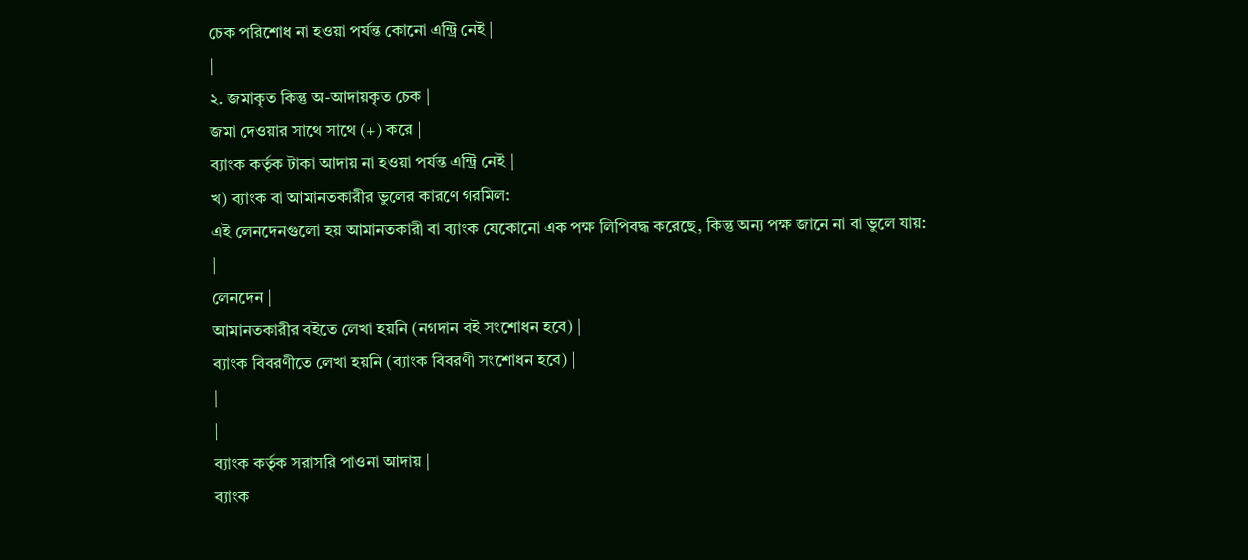চেক পরিশোধ না হওয়া পর্যন্ত কোনো এন্ট্রি নেই |
|
২. জমাকৃত কিন্তু অ-আদায়কৃত চেক |
জমা দেওয়ার সাথে সাথে (+) করে |
ব্যাংক কর্তৃক টাকা আদায় না হওয়া পর্যন্ত এন্ট্রি নেই |
খ) ব্যাংক বা আমানতকারীর ভুলের কারণে গরমিল:
এই লেনদেনগুলো হয় আমানতকারী বা ব্যাংক যেকোনো এক পক্ষ লিপিবদ্ধ করেছে, কিন্তু অন্য পক্ষ জানে না বা ভুলে যায়:
|
লেনদেন |
আমানতকারীর বইতে লেখা হয়নি (নগদান বই সংশোধন হবে) |
ব্যাংক বিবরণীতে লেখা হয়নি (ব্যাংক বিবরণী সংশোধন হবে) |
|
|
ব্যাংক কর্তৃক সরাসরি পাওনা আদায় |
ব্যাংক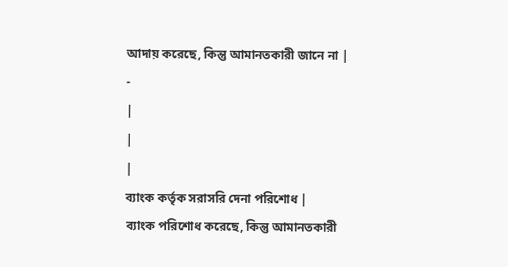আদায় করেছে, কিন্তু আমানতকারী জানে না |
-
|
|
|
ব্যাংক কর্তৃক সরাসরি দেনা পরিশোধ |
ব্যাংক পরিশোধ করেছে, কিন্তু আমানতকারী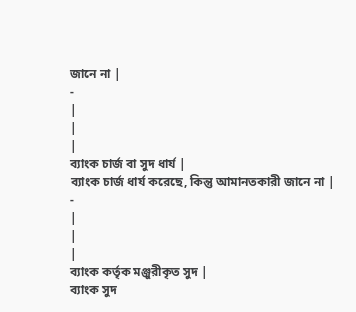জানে না |
-
|
|
|
ব্যাংক চার্জ বা সুদ ধার্য |
ব্যাংক চার্জ ধার্য করেছে, কিন্তু আমানতকারী জানে না |
-
|
|
|
ব্যাংক কর্তৃক মঞ্জুরীকৃত সুদ |
ব্যাংক সুদ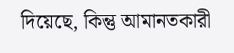দিয়েছে, কিন্তু আমানতকারী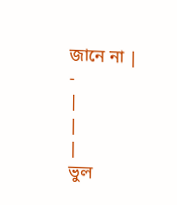জানে না |
-
|
|
|
ভুল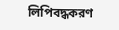লিপিবদ্ধকরণ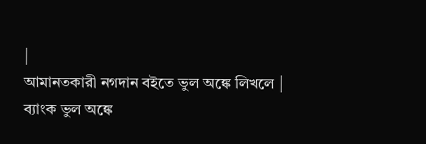|
আমানতকারী নগদান বইতে ভুল অঙ্কে লিখলে |
ব্যাংক ভুল অঙ্কে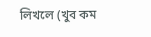লিখলে (খুব কম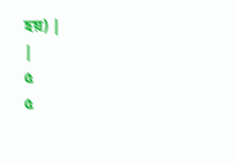হয়) |
|
৫
৫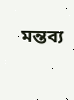মন্তব্য